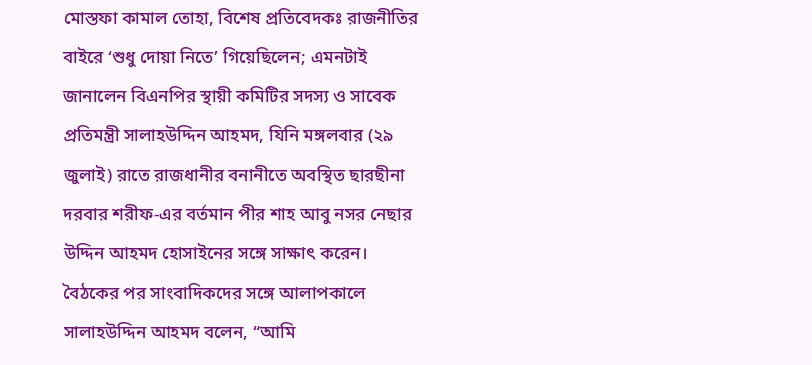মোস্তফা কামাল তোহা, বিশেষ প্রতিবেদকঃ রাজনীতির বাইরে ‘শুধু দোয়া নিতে’ গিয়েছিলেন; এমনটাই জানালেন বিএনপির স্থায়ী কমিটির সদস্য ও সাবেক প্রতিমন্ত্রী সালাহউদ্দিন আহমদ, যিনি মঙ্গলবার (২৯ জুলাই) রাতে রাজধানীর বনানীতে অবস্থিত ছারছীনা দরবার শরীফ-এর বর্তমান পীর শাহ আবু নসর নেছার উদ্দিন আহমদ হোসাইনের সঙ্গে সাক্ষাৎ করেন।
বৈঠকের পর সাংবাদিকদের সঙ্গে আলাপকালে সালাহউদ্দিন আহমদ বলেন, “আমি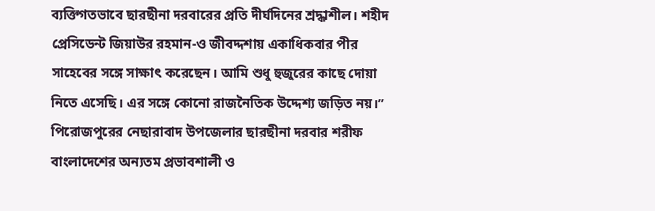ব্যক্তিগতভাবে ছারছীনা দরবারের প্রতি দীর্ঘদিনের শ্রদ্ধাশীল। শহীদ প্রেসিডেন্ট জিয়াউর রহমান-ও জীবদ্দশায় একাধিকবার পীর সাহেবের সঙ্গে সাক্ষাৎ করেছেন। আমি শুধু হুজুরের কাছে দোয়া নিতে এসেছি। এর সঙ্গে কোনো রাজনৈতিক উদ্দেশ্য জড়িত নয়।”
পিরোজপুরের নেছারাবাদ উপজেলার ছারছীনা দরবার শরীফ বাংলাদেশের অন্যতম প্রভাবশালী ও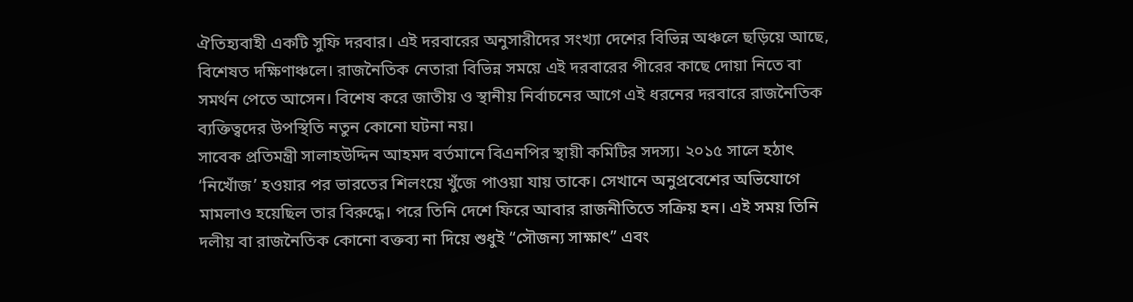ঐতিহ্যবাহী একটি সুফি দরবার। এই দরবারের অনুসারীদের সংখ্যা দেশের বিভিন্ন অঞ্চলে ছড়িয়ে আছে, বিশেষত দক্ষিণাঞ্চলে। রাজনৈতিক নেতারা বিভিন্ন সময়ে এই দরবারের পীরের কাছে দোয়া নিতে বা সমর্থন পেতে আসেন। বিশেষ করে জাতীয় ও স্থানীয় নির্বাচনের আগে এই ধরনের দরবারে রাজনৈতিক ব্যক্তিত্বদের উপস্থিতি নতুন কোনো ঘটনা নয়।
সাবেক প্রতিমন্ত্রী সালাহউদ্দিন আহমদ বর্তমানে বিএনপির স্থায়ী কমিটির সদস্য। ২০১৫ সালে হঠাৎ ‘নিখোঁজ’ হওয়ার পর ভারতের শিলংয়ে খুঁজে পাওয়া যায় তাকে। সেখানে অনুপ্রবেশের অভিযোগে মামলাও হয়েছিল তার বিরুদ্ধে। পরে তিনি দেশে ফিরে আবার রাজনীতিতে সক্রিয় হন। এই সময় তিনি দলীয় বা রাজনৈতিক কোনো বক্তব্য না দিয়ে শুধুই “সৌজন্য সাক্ষাৎ” এবং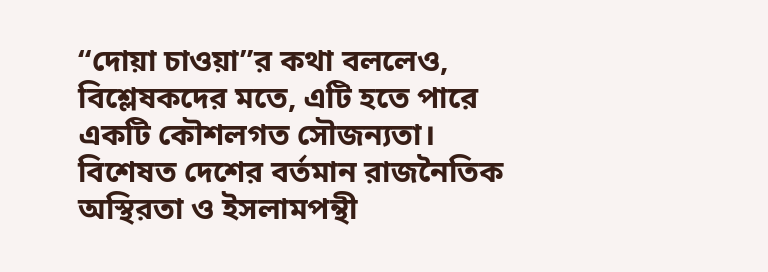“দোয়া চাওয়া”র কথা বললেও, বিশ্লেষকদের মতে, এটি হতে পারে একটি কৌশলগত সৌজন্যতা। বিশেষত দেশের বর্তমান রাজনৈতিক অস্থিরতা ও ইসলামপন্থী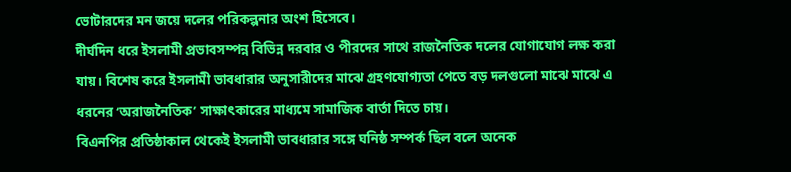ভোটারদের মন জয়ে দলের পরিকল্পনার অংশ হিসেবে।
দীর্ঘদিন ধরে ইসলামী প্রভাবসম্পন্ন বিভিন্ন দরবার ও পীরদের সাথে রাজনৈতিক দলের যোগাযোগ লক্ষ করা যায়। বিশেষ করে ইসলামী ভাবধারার অনুসারীদের মাঝে গ্রহণযোগ্যতা পেতে বড় দলগুলো মাঝে মাঝে এ ধরনের ‘অরাজনৈতিক’ সাক্ষাৎকারের মাধ্যমে সামাজিক বার্তা দিতে চায়।
বিএনপির প্রতিষ্ঠাকাল থেকেই ইসলামী ভাবধারার সঙ্গে ঘনিষ্ঠ সম্পর্ক ছিল বলে অনেক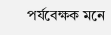পর্যবেক্ষক মনে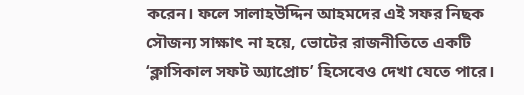করেন। ফলে সালাহউদ্দিন আহমদের এই সফর নিছক সৌজন্য সাক্ষাৎ না হয়ে, ভোটের রাজনীতিতে একটি ‘ক্লাসিকাল সফট অ্যাপ্রোচ’ হিসেবেও দেখা যেতে পারে।